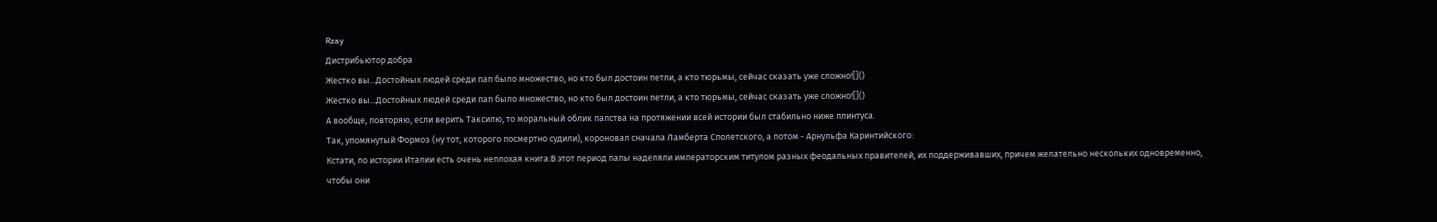Rzay
Дистрибьютор добра
Жестко вы...Достойных людей среди пап было множество, но кто был достоин петли, а кто тюрьмы, сейчас сказать уже сложно![]()
Жестко вы...Достойных людей среди пап было множество, но кто был достоин петли, а кто тюрьмы, сейчас сказать уже сложно![]()
А вообще, повторяю, если верить Таксилю, то моральный облик папства на протяжении всей истории был стабильно ниже плинтуса.
Так, упомянутый Формоз (ну тот, которого посмертно судили), короновал сначала Ламберта Сполетского, а потом - Арнульфа Каринтийского:
Кстати, по истории Италии есть очень неплохая книга:В этот период папы наделяли императорским титулом разных феодальных правителей, их поддерживавших, причем желательно нескольких одновременно, чтобы они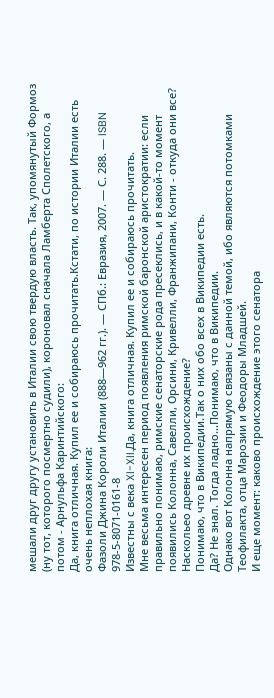мешали друг другу установить в Италии свою твердую власть. Так, упомянутый Формоз (ну тот, которого посмертно судили), короновал сначала Ламберта Сполетского, а потом - Арнульфа Каринтийского:
Да, книга отличная. Купил ее и собираюсь прочитать.Кстати, по истории Италии есть очень неплохая книга:
Фазоли Джина Короли Италии (888—962 гг.). — СПб.: Евразия, 2007. — С. 288. — ISBN 978-5-8071-0161-8
Известны с века XI-XII.Да, книга отличная. Купил ее и собираюсь прочитать.
Мне весьма интересен период появления римской баронской аристократии: если правильно понимаю, римские сенаторские рода пресеклись, и в какой-то момент появились Колонна, Савелли, Орсини, Кривелли, Франжипани, Конти - откуда они все? Наскольео древне их происхождение?
Понимаю, что в Википедии.Так о них обо всех в Википедии есть.
Да? Не знал. Тогда ладно...Понимаю, что в Википедии.
Однако вот Колонна напрямую связаны с данной темой, ибо являются потомками Теофилакта, отца Марозии и Феодоры Младшей.
И еще момент: каково происхождение этого сенатора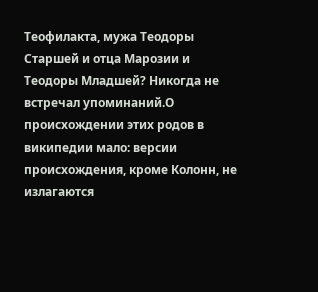Теофилакта, мужа Теодоры Старшей и отца Марозии и Теодоры Младшей? Никогда не встречал упоминаний.О происхождении этих родов в википедии мало: версии происхождения, кроме Колонн, не излагаются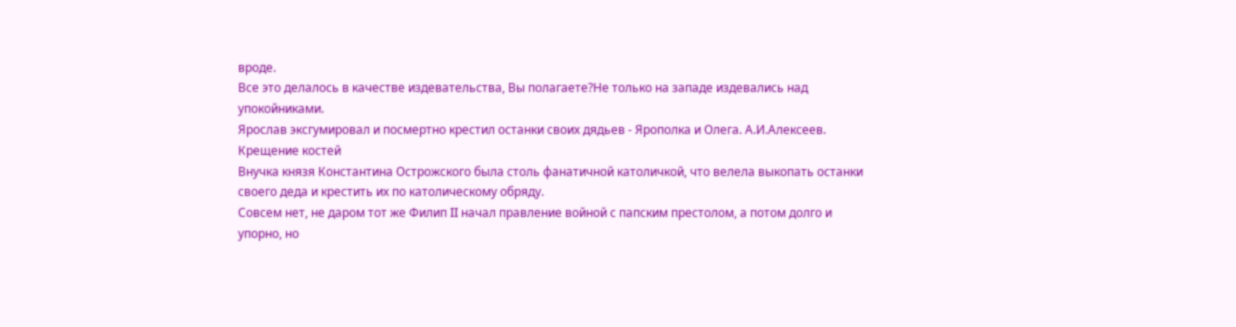вроде.
Все это делалось в качестве издевательства, Вы полагаете?Не только на западе издевались над упокойниками.
Ярослав эксгумировал и посмертно крестил останки своих дядьев - Ярополка и Олега. А.И.Алексеев. Крещение костей
Внучка князя Константина Острожского была столь фанатичной католичкой, что велела выкопать останки своего деда и крестить их по католическому обряду.
Совсем нет, не даром тот же Филип II начал правление войной с папским престолом, а потом долго и упорно, но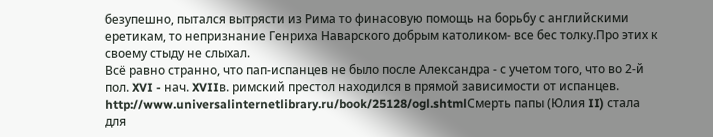безупешно, пытался вытрясти из Рима то финасовую помощь на борьбу с английскими еретикам, то непризнание Генриха Наварского добрым католиком- все бес толку.Про этих к своему стыду не слыхал.
Всё равно странно, что пап-испанцев не было после Александра - с учетом того, что во 2-й пол. XVI - нач. XVIIв. римский престол находился в прямой зависимости от испанцев.
http://www.universalinternetlibrary.ru/book/25128/ogl.shtmlСмерть папы (Юлия II) стала для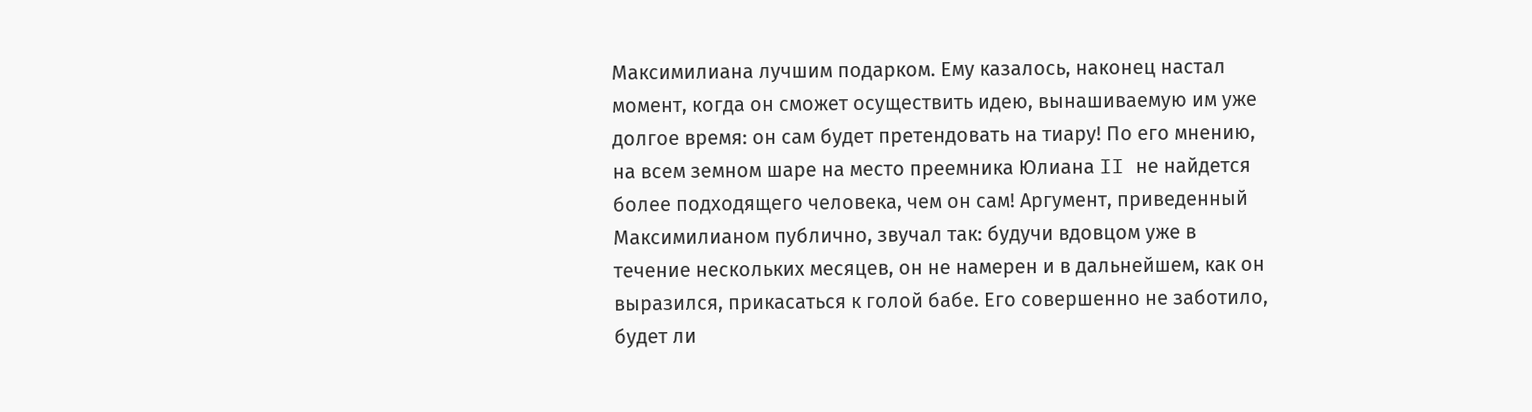Максимилиана лучшим подарком. Ему казалось, наконец настал момент, когда он сможет осуществить идею, вынашиваемую им уже долгое время: он сам будет претендовать на тиару! По его мнению, на всем земном шаре на место преемника Юлиана II не найдется более подходящего человека, чем он сам! Аргумент, приведенный Максимилианом публично, звучал так: будучи вдовцом уже в течение нескольких месяцев, он не намерен и в дальнейшем, как он выразился, прикасаться к голой бабе. Его совершенно не заботило, будет ли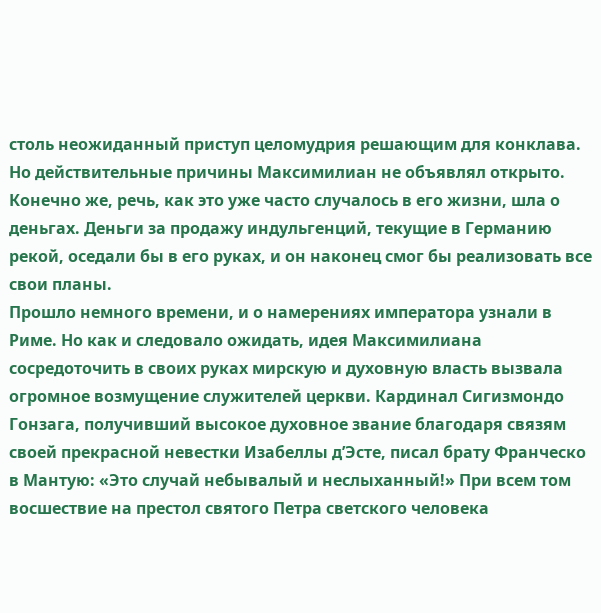столь неожиданный приступ целомудрия решающим для конклава. Но действительные причины Максимилиан не объявлял открыто. Конечно же, речь, как это уже часто случалось в его жизни, шла о деньгах. Деньги за продажу индульгенций, текущие в Германию рекой, оседали бы в его руках, и он наконец смог бы реализовать все свои планы.
Прошло немного времени, и о намерениях императора узнали в Риме. Но как и следовало ожидать, идея Максимилиана сосредоточить в своих руках мирскую и духовную власть вызвала огромное возмущение служителей церкви. Кардинал Сигизмондо Гонзага, получивший высокое духовное звание благодаря связям своей прекрасной невестки Изабеллы д’Эсте, писал брату Франческо в Мантую: «Это случай небывалый и неслыханный!» При всем том восшествие на престол святого Петра светского человека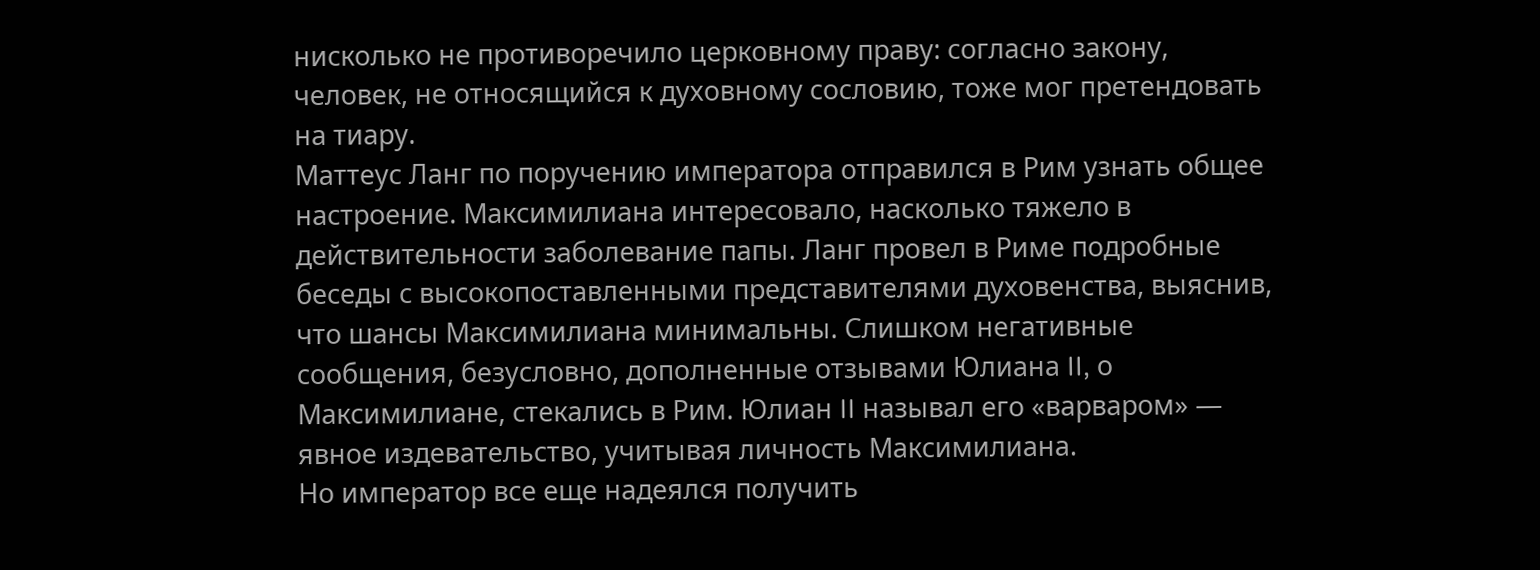нисколько не противоречило церковному праву: согласно закону, человек, не относящийся к духовному сословию, тоже мог претендовать на тиару.
Маттеус Ланг по поручению императора отправился в Рим узнать общее настроение. Максимилиана интересовало, насколько тяжело в действительности заболевание папы. Ланг провел в Риме подробные беседы с высокопоставленными представителями духовенства, выяснив, что шансы Максимилиана минимальны. Слишком негативные сообщения, безусловно, дополненные отзывами Юлиана II, о Максимилиане, стекались в Рим. Юлиан II называл его «варваром» — явное издевательство, учитывая личность Максимилиана.
Но император все еще надеялся получить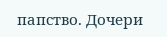папство. Дочери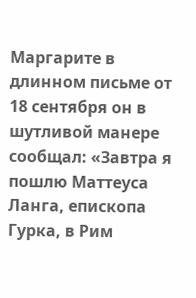Маргарите в длинном письме от 18 сентября он в шутливой манере сообщал: «Завтра я пошлю Маттеуса Ланга, епископа Гурка, в Рим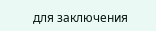для заключения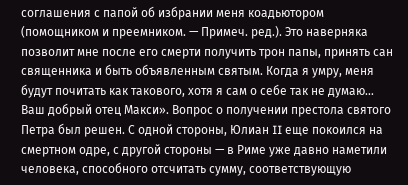соглашения с папой об избрании меня коадьютором (помощником и преемником. — Примеч. ред.). Это наверняка позволит мне после его смерти получить трон папы, принять сан священника и быть объявленным святым. Когда я умру, меня будут почитать как такового, хотя я сам о себе так не думаю… Ваш добрый отец Макси». Вопрос о получении престола святого Петра был решен. С одной стороны, Юлиан II еще покоился на смертном одре, с другой стороны — в Риме уже давно наметили человека, способного отсчитать сумму, соответствующую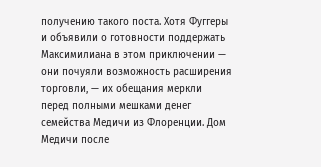получению такого поста. Хотя Фуггеры и объявили о готовности поддержать Максимилиана в этом приключении — они почуяли возможность расширения торговли, — их обещания меркли перед полными мешками денег семейства Медичи из Флоренции. Дом Медичи после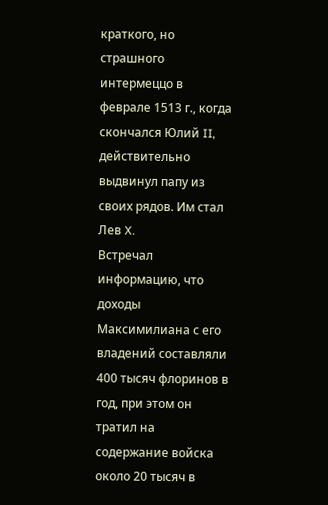краткого, но страшного интермеццо в феврале 1513 г., когда скончался Юлий II, действительно выдвинул папу из своих рядов. Им стал Лев X.
Встречал информацию, что доходы Максимилиана с его владений составляли 400 тысяч флоринов в год, при этом он тратил на содержание войска около 20 тысяч в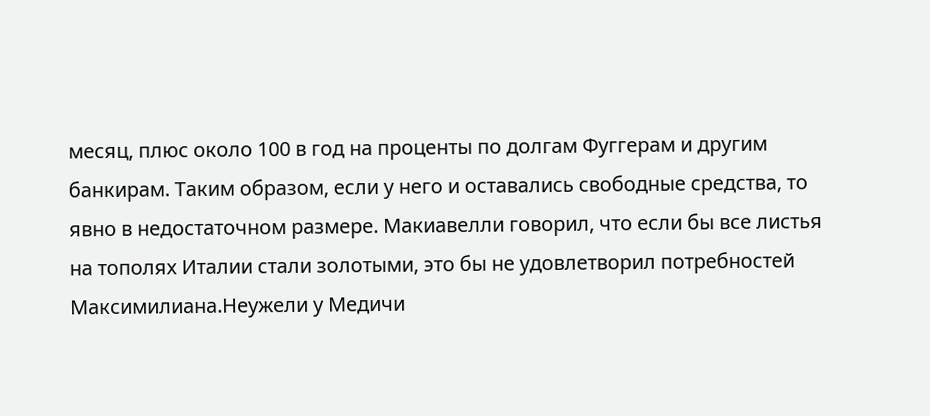месяц, плюс около 100 в год на проценты по долгам Фуггерам и другим банкирам. Таким образом, если у него и оставались свободные средства, то явно в недостаточном размере. Макиавелли говорил, что если бы все листья на тополях Италии стали золотыми, это бы не удовлетворил потребностей Максимилиана.Неужели у Медичи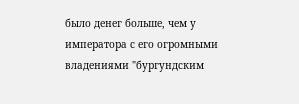было денег больше, чем у императора с его огромными владениями "бургундским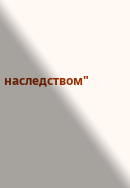наследством"